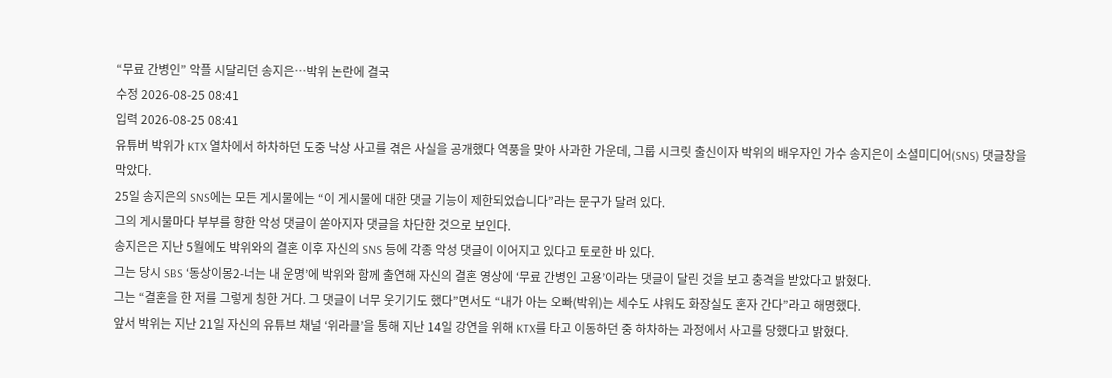“무료 간병인” 악플 시달리던 송지은…박위 논란에 결국
수정 2026-08-25 08:41
입력 2026-08-25 08:41
유튜버 박위가 KTX 열차에서 하차하던 도중 낙상 사고를 겪은 사실을 공개했다 역풍을 맞아 사과한 가운데, 그룹 시크릿 출신이자 박위의 배우자인 가수 송지은이 소셜미디어(SNS) 댓글창을 막았다.
25일 송지은의 SNS에는 모든 게시물에는 “이 게시물에 대한 댓글 기능이 제한되었습니다”라는 문구가 달려 있다.
그의 게시물마다 부부를 향한 악성 댓글이 쏟아지자 댓글을 차단한 것으로 보인다.
송지은은 지난 5월에도 박위와의 결혼 이후 자신의 SNS 등에 각종 악성 댓글이 이어지고 있다고 토로한 바 있다.
그는 당시 SBS ‘동상이몽2-너는 내 운명’에 박위와 함께 출연해 자신의 결혼 영상에 ‘무료 간병인 고용’이라는 댓글이 달린 것을 보고 충격을 받았다고 밝혔다.
그는 “결혼을 한 저를 그렇게 칭한 거다. 그 댓글이 너무 웃기기도 했다”면서도 “내가 아는 오빠(박위)는 세수도 샤워도 화장실도 혼자 간다”라고 해명했다.
앞서 박위는 지난 21일 자신의 유튜브 채널 ‘위라클’을 통해 지난 14일 강연을 위해 KTX를 타고 이동하던 중 하차하는 과정에서 사고를 당했다고 밝혔다.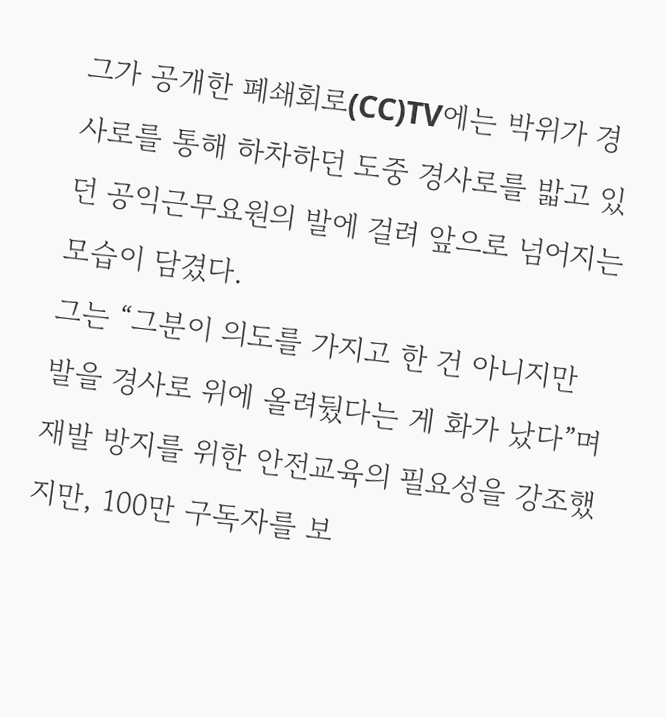그가 공개한 폐쇄회로(CC)TV에는 박위가 경사로를 통해 하차하던 도중 경사로를 밟고 있던 공익근무요원의 발에 걸려 앞으로 넘어지는 모습이 담겼다.
그는 “그분이 의도를 가지고 한 건 아니지만 발을 경사로 위에 올려뒀다는 게 화가 났다”며 재발 방지를 위한 안전교육의 필요성을 강조했지만, 100만 구독자를 보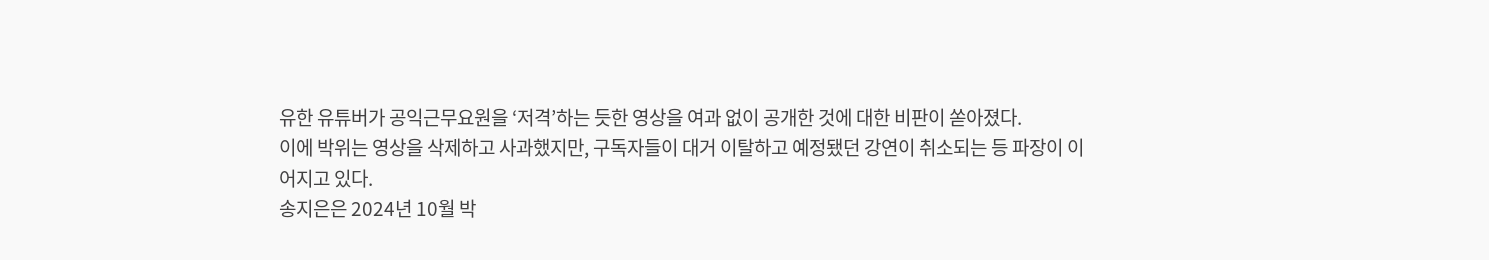유한 유튜버가 공익근무요원을 ‘저격’하는 듯한 영상을 여과 없이 공개한 것에 대한 비판이 쏟아졌다.
이에 박위는 영상을 삭제하고 사과했지만, 구독자들이 대거 이탈하고 예정됐던 강연이 취소되는 등 파장이 이어지고 있다.
송지은은 2024년 10월 박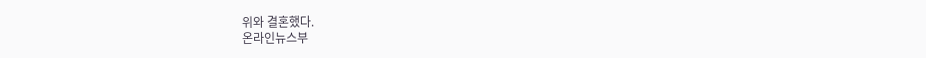위와 결혼했다.
온라인뉴스부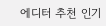에디터 추천 인기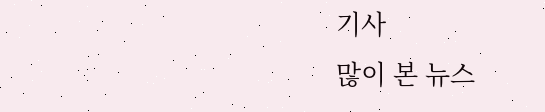기사
많이 본 뉴스